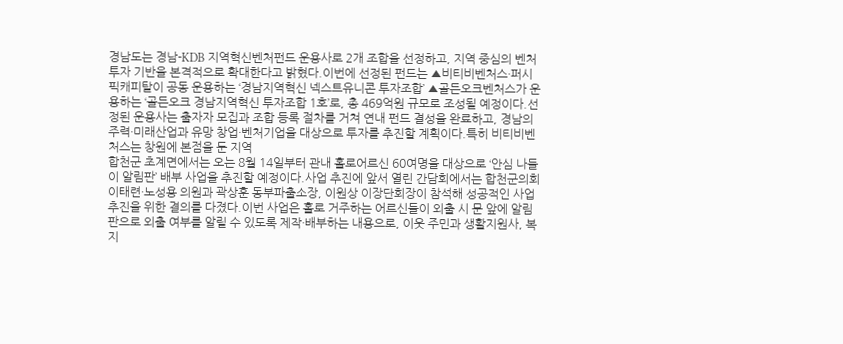경남도는 경남-KDB 지역혁신벤처펀드 운용사로 2개 조합을 선정하고, 지역 중심의 벤처투자 기반을 본격적으로 확대한다고 밝혔다.이번에 선정된 펀드는 ▲비티비벤처스·퍼시픽캐피탈이 공동 운용하는 ‘경남지역혁신 넥스트유니콘 투자조합’ ▲골든오크벤처스가 운용하는 ‘골든오크 경남지역혁신 투자조합 1호’로, 총 469억원 규모로 조성될 예정이다.선정된 운용사는 출자자 모집과 조합 등록 절차를 거쳐 연내 펀드 결성을 완료하고, 경남의 주력·미래산업과 유망 창업·벤처기업을 대상으로 투자를 추진할 계획이다.특히 비티비벤처스는 창원에 본점을 둔 지역
합천군 초계면에서는 오는 8월 14일부터 관내 홀로어르신 60여명을 대상으로 ‘안심 나들이 알림판’ 배부 사업을 추진할 예정이다.사업 추진에 앞서 열린 간담회에서는 합천군의회 이태련·노성용 의원과 곽상훈 동부파출소장, 이원상 이장단회장이 참석해 성공적인 사업 추진을 위한 결의를 다졌다.이번 사업은 홀로 거주하는 어르신들이 외출 시 문 앞에 알림판으로 외출 여부를 알릴 수 있도록 제작·배부하는 내용으로, 이웃 주민과 생활지원사, 복지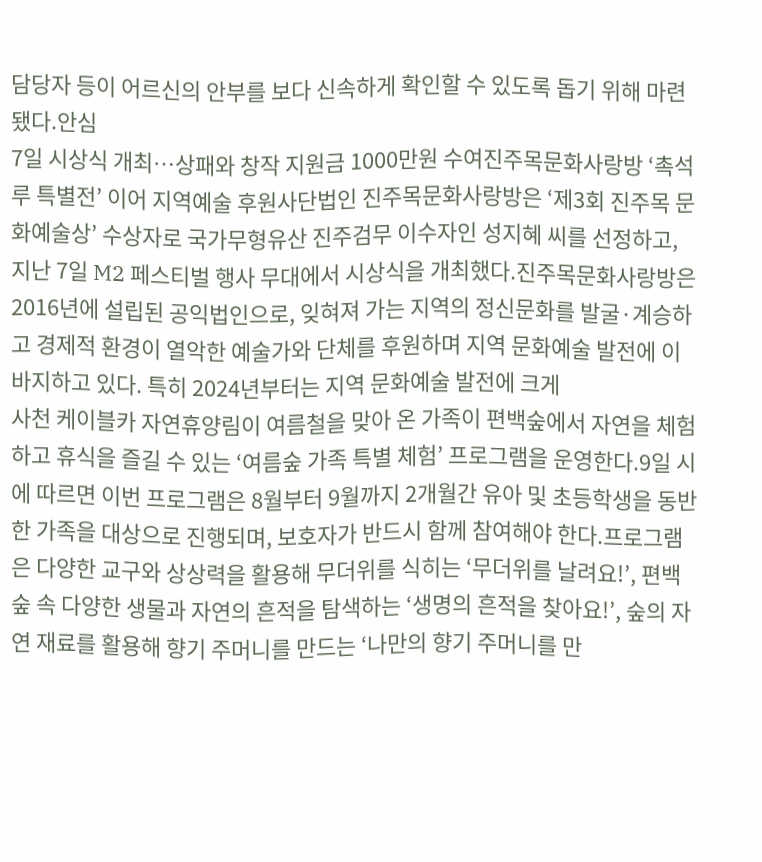담당자 등이 어르신의 안부를 보다 신속하게 확인할 수 있도록 돕기 위해 마련됐다.안심
7일 시상식 개최…상패와 창작 지원금 1000만원 수여진주목문화사랑방 ‘촉석루 특별전’ 이어 지역예술 후원사단법인 진주목문화사랑방은 ‘제3회 진주목 문화예술상’ 수상자로 국가무형유산 진주검무 이수자인 성지혜 씨를 선정하고, 지난 7일 M2 페스티벌 행사 무대에서 시상식을 개최했다.진주목문화사랑방은 2016년에 설립된 공익법인으로, 잊혀져 가는 지역의 정신문화를 발굴·계승하고 경제적 환경이 열악한 예술가와 단체를 후원하며 지역 문화예술 발전에 이바지하고 있다. 특히 2024년부터는 지역 문화예술 발전에 크게
사천 케이블카 자연휴양림이 여름철을 맞아 온 가족이 편백숲에서 자연을 체험하고 휴식을 즐길 수 있는 ‘여름숲 가족 특별 체험’ 프로그램을 운영한다.9일 시에 따르면 이번 프로그램은 8월부터 9월까지 2개월간 유아 및 초등학생을 동반한 가족을 대상으로 진행되며, 보호자가 반드시 함께 참여해야 한다.프로그램은 다양한 교구와 상상력을 활용해 무더위를 식히는 ‘무더위를 날려요!’, 편백숲 속 다양한 생물과 자연의 흔적을 탐색하는 ‘생명의 흔적을 찾아요!’, 숲의 자연 재료를 활용해 향기 주머니를 만드는 ‘나만의 향기 주머니를 만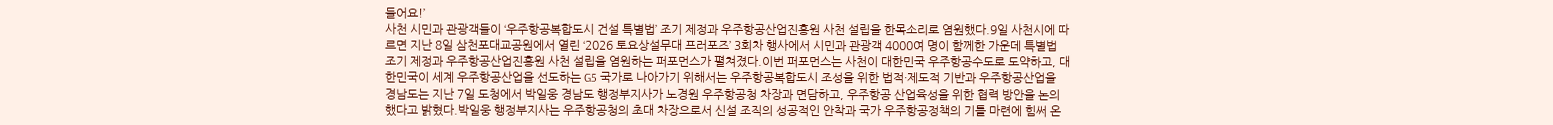들어요!’
사천 시민과 관광객들이 ‘우주항공복합도시 건설 특별법’ 조기 제정과 우주항공산업진흥원 사천 설립을 한목소리로 염원했다.9일 사천시에 따르면 지난 8일 삼천포대교공원에서 열린 ‘2026 토요상설무대 프러포즈’ 3회차 행사에서 시민과 관광객 4000여 명이 함께한 가운데 특별법 조기 제정과 우주항공산업진흥원 사천 설립을 염원하는 퍼포먼스가 펼쳐졌다.이번 퍼포먼스는 사천이 대한민국 우주항공수도로 도약하고, 대한민국이 세계 우주항공산업을 선도하는 G5 국가로 나아가기 위해서는 우주항공복합도시 조성을 위한 법적·제도적 기반과 우주항공산업을
경남도는 지난 7일 도청에서 박일웅 경남도 행정부지사가 노경원 우주항공청 차장과 면담하고, 우주항공 산업육성을 위한 협력 방안을 논의했다고 밝혔다.박일웅 행정부지사는 우주항공청의 초대 차장으로서 신설 조직의 성공적인 안착과 국가 우주항공정책의 기틀 마련에 힘써 온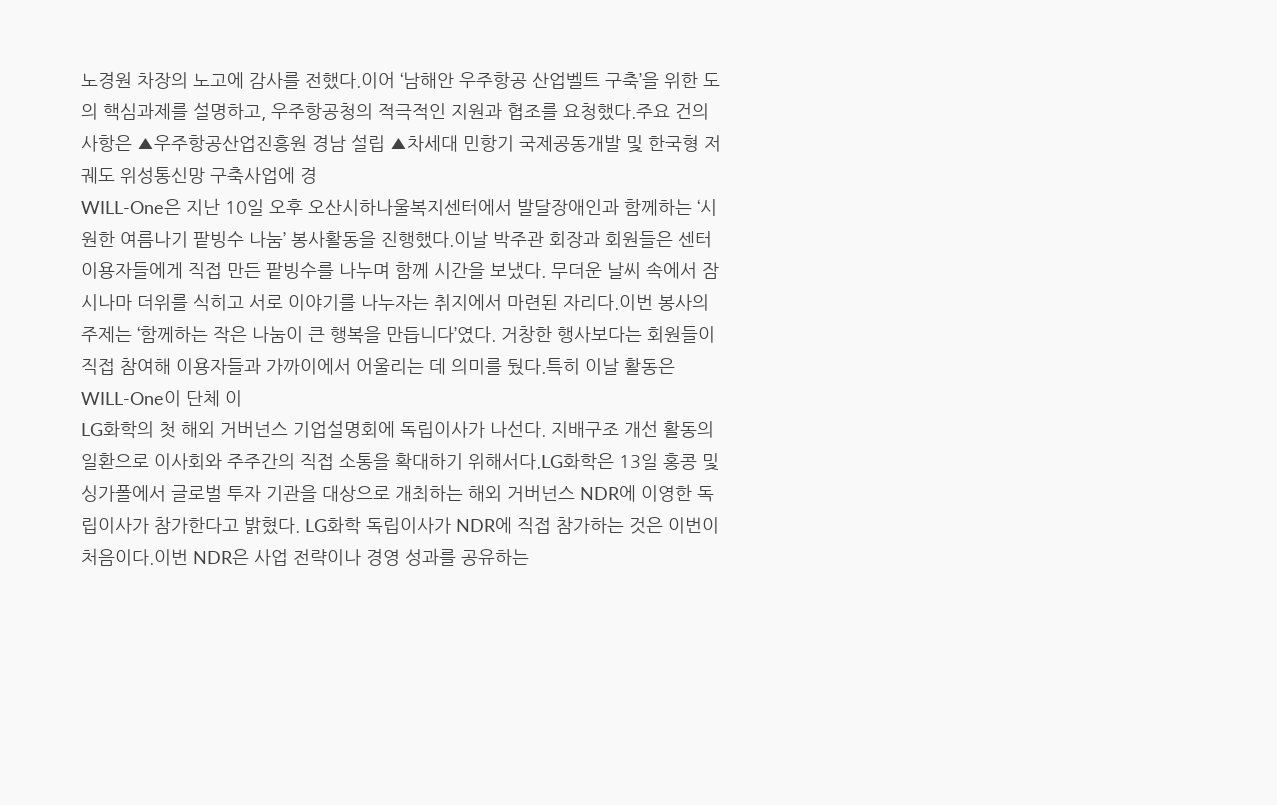노경원 차장의 노고에 감사를 전했다.이어 ‘남해안 우주항공 산업벨트 구축’을 위한 도의 핵심과제를 설명하고, 우주항공청의 적극적인 지원과 협조를 요청했다.주요 건의 사항은 ▲우주항공산업진흥원 경남 설립 ▲차세대 민항기 국제공동개발 및 한국형 저궤도 위성통신망 구축사업에 경
WILL-One은 지난 10일 오후 오산시하나울복지센터에서 발달장애인과 함께하는 ‘시원한 여름나기 팥빙수 나눔’ 봉사활동을 진행했다.이날 박주관 회장과 회원들은 센터 이용자들에게 직접 만든 팥빙수를 나누며 함께 시간을 보냈다. 무더운 날씨 속에서 잠시나마 더위를 식히고 서로 이야기를 나누자는 취지에서 마련된 자리다.이번 봉사의 주제는 ‘함께하는 작은 나눔이 큰 행복을 만듭니다’였다. 거창한 행사보다는 회원들이 직접 참여해 이용자들과 가까이에서 어울리는 데 의미를 뒀다.특히 이날 활동은 WILL-One이 단체 이
LG화학의 첫 해외 거버넌스 기업설명회에 독립이사가 나선다. 지배구조 개선 활동의 일환으로 이사회와 주주간의 직접 소통을 확대하기 위해서다.LG화학은 13일 홍콩 및 싱가폴에서 글로벌 투자 기관을 대상으로 개최하는 해외 거버넌스 NDR에 이영한 독립이사가 참가한다고 밝혔다. LG화학 독립이사가 NDR에 직접 참가하는 것은 이번이 처음이다.이번 NDR은 사업 전략이나 경영 성과를 공유하는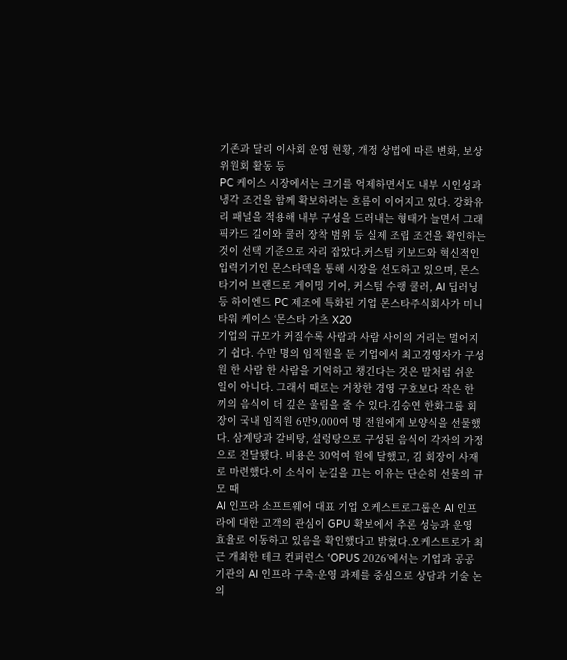기존과 달리 이사회 운영 현황, 개정 상법에 따른 변화, 보상위원회 활동 등
PC 케이스 시장에서는 크기를 억제하면서도 내부 시인성과 냉각 조건을 함께 확보하려는 흐름이 이어지고 있다. 강화유리 패널을 적용해 내부 구성을 드러내는 형태가 늘면서 그래픽카드 길이와 쿨러 장착 범위 등 실제 조립 조건을 확인하는 것이 선택 기준으로 자리 잡았다.커스텀 키보드와 혁신적인 입력기기인 몬스타덱을 통해 시장을 선도하고 있으며, 몬스타기어 브랜드로 게이밍 기어, 커스텀 수랭 쿨러, AI 딥러닝 등 하이엔드 PC 제조에 특화된 기업 몬스타주식회사가 미니타워 케이스 ‘몬스타 가츠 X20
기업의 규모가 커질수록 사람과 사람 사이의 거리는 멀어지기 쉽다. 수만 명의 임직원을 둔 기업에서 최고경영자가 구성원 한 사람 한 사람을 기억하고 챙긴다는 것은 말처럼 쉬운 일이 아니다. 그래서 때로는 거창한 경영 구호보다 작은 한 끼의 음식이 더 깊은 울림을 줄 수 있다.김승연 한화그룹 회장이 국내 임직원 6만9,000여 명 전원에게 보양식을 선물했다. 삼계탕과 갈비탕, 설렁탕으로 구성된 음식이 각자의 가정으로 전달됐다. 비용은 30억여 원에 달했고, 김 회장이 사재로 마련했다.이 소식이 눈길을 끄는 이유는 단순히 선물의 규모 때
AI 인프라 소프트웨어 대표 기업 오케스트로그룹은 AI 인프라에 대한 고객의 관심이 GPU 확보에서 추론 성능과 운영 효율로 이동하고 있음을 확인했다고 밝혔다.오케스트로가 최근 개최한 테크 컨퍼런스 ‘OPUS 2026’에서는 기업과 공공기관의 AI 인프라 구축·운영 과제를 중심으로 상담과 기술 논의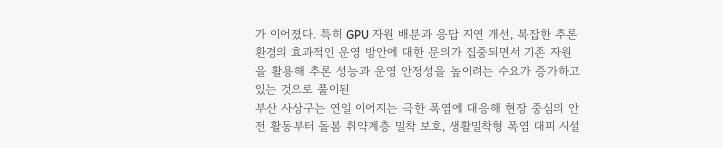가 이어졌다. 특히 GPU 자원 배분과 응답 지연 개선, 복잡한 추론 환경의 효과적인 운영 방안에 대한 문의가 집중되면서 기존 자원을 활용해 추론 성능과 운영 안정성을 높이려는 수요가 증가하고 있는 것으로 풀이된
부산 사상구는 연일 이어지는 극한 폭염에 대응해 현장 중심의 안전 활동부터 돌봄 취약계층 밀착 보호, 생활밀착형 폭염 대피 시설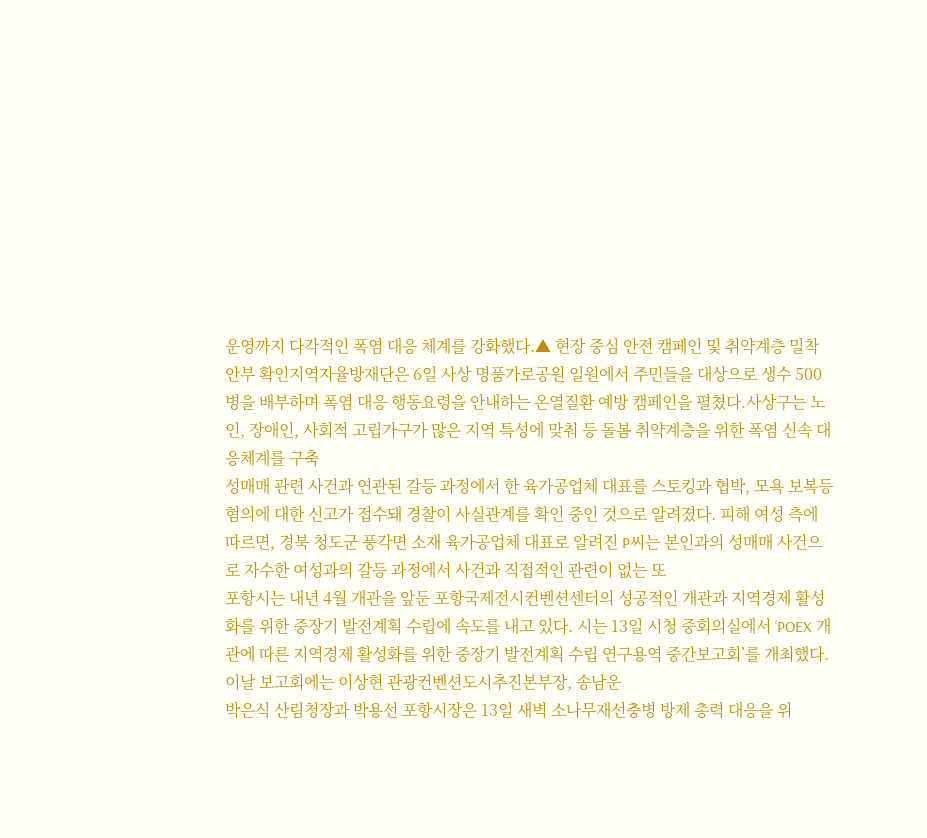운영까지 다각적인 폭염 대응 체계를 강화했다.▲ 현장 중심 안전 캠페인 및 취약계층 밀착 안부 확인지역자율방재단은 6일 사상 명품가로공원 일원에서 주민들을 대상으로 생수 500병을 배부하며 폭염 대응 행동요령을 안내하는 온열질환 예방 캠페인을 펼쳤다.사상구는 노인, 장애인, 사회적 고립가구가 많은 지역 특성에 맞춰 등 돌봄 취약계층을 위한 폭염 신속 대응체계를 구축
성매매 관련 사건과 연관된 갈등 과정에서 한 육가공업체 대표를 스토킹과 협박, 모욕 보복등 혐의에 대한 신고가 접수돼 경찰이 사실관계를 확인 중인 것으로 알려졌다. 피해 여성 측에 따르면, 경북 청도군 풍각면 소재 육가공업체 대표로 알려진 P씨는 본인과의 성매매 사건으로 자수한 여성과의 갈등 과정에서 사건과 직접적인 관련이 없는 또
포항시는 내년 4월 개관을 앞둔 포항국제전시컨벤션센터의 성공적인 개관과 지역경제 활성화를 위한 중장기 발전계획 수립에 속도를 내고 있다. 시는 13일 시청 중회의실에서 ‘POEX 개관에 따른 지역경제 활성화를 위한 중장기 발전계획 수립 연구용역 중간보고회’를 개최했다. 이날 보고회에는 이상현 관광컨벤션도시추진본부장, 송남운
박은식 산림청장과 박용선 포항시장은 13일 새벽 소나무재선충병 방제 총력 대응을 위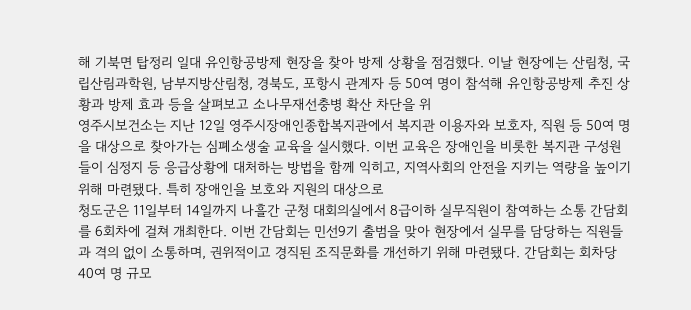해 기북면 탑정리 일대 유인항공방제 현장을 찾아 방제 상황을 점검했다. 이날 현장에는 산림청, 국립산림과학원, 남부지방산림청, 경북도, 포항시 관계자 등 50여 명이 참석해 유인항공방제 추진 상황과 방제 효과 등을 살펴보고 소나무재선충병 확산 차단을 위
영주시보건소는 지난 12일 영주시장애인종합복지관에서 복지관 이용자와 보호자, 직원 등 50여 명을 대상으로 찾아가는 심폐소생술 교육을 실시했다. 이번 교육은 장애인을 비롯한 복지관 구성원들이 심정지 등 응급상황에 대처하는 방법을 함께 익히고, 지역사회의 안전을 지키는 역량을 높이기 위해 마련됐다. 특히 장애인을 보호와 지원의 대상으로
청도군은 11일부터 14일까지 나흘간 군청 대회의실에서 8급이하 실무직원이 참여하는 소통 간담회를 6회차에 걸쳐 개최한다. 이번 간담회는 민선9기 출범을 맞아 현장에서 실무를 담당하는 직원들과 격의 없이 소통하며, 권위적이고 경직된 조직문화를 개선하기 위해 마련됐다. 간담회는 회차당 40여 명 규모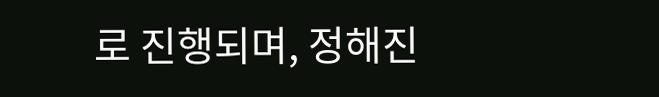로 진행되며, 정해진